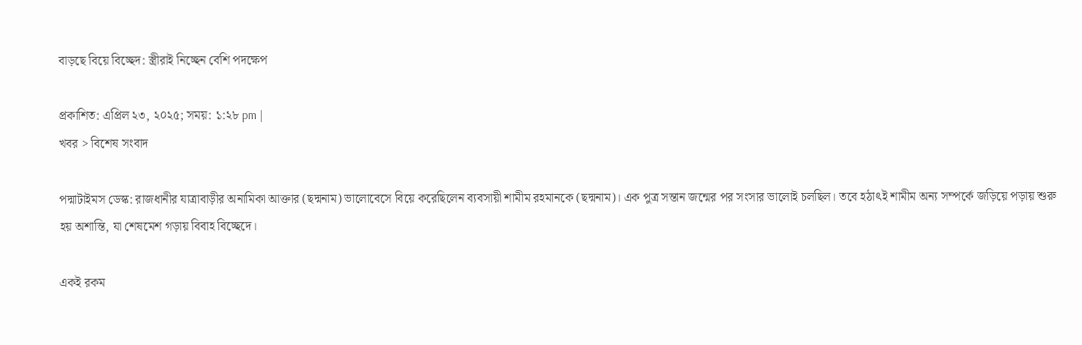বাড়ছে বিয়ে বিচ্ছেদ: স্ত্রীরাই নিচ্ছেন বেশি পদক্ষেপ

প্রকাশিত: এপ্রিল ২৩, ২০২৫; সময়: ১:২৮ pm |
খবর > বিশেষ সংবাদ

পদ্মাটাইমস ডেস্ক: রাজধানীর যাত্রাবাড়ীর অনামিকা আক্তার (ছদ্মনাম) ভালোবেসে বিয়ে করেছিলেন ব্যবসায়ী শামীম রহমানকে (ছদ্মনাম)। এক পুত্র সন্তান জন্মের পর সংসার ভালোই চলছিল। তবে হঠাৎই শামীম অন্য সম্পর্কে জড়িয়ে পড়ায় শুরু হয় অশান্তি, যা শেষমেশ গড়ায় বিবাহ বিচ্ছেদে।

একই রকম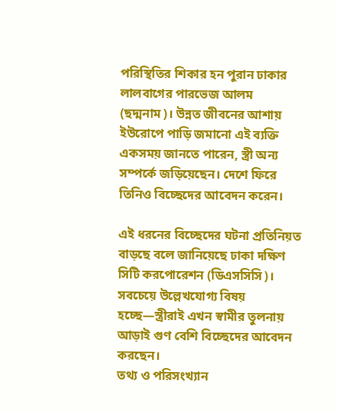পরিস্থিতির শিকার হন পুরান ঢাকার লালবাগের পারভেজ আলম (ছদ্মনাম)। উন্নত জীবনের আশায় ইউরোপে পাড়ি জমানো এই ব্যক্তি একসময় জানতে পারেন, স্ত্রী অন্য সম্পর্কে জড়িয়েছেন। দেশে ফিরে তিনিও বিচ্ছেদের আবেদন করেন।

এই ধরনের বিচ্ছেদের ঘটনা প্রতিনিয়ত বাড়ছে বলে জানিয়েছে ঢাকা দক্ষিণ সিটি করপোরেশন (ডিএসসিসি)। সবচেয়ে উল্লেখযোগ্য বিষয় হচ্ছে—স্ত্রীরাই এখন স্বামীর তুলনায় আড়াই গুণ বেশি বিচ্ছেদের আবেদন করছেন।
তথ্য ও পরিসংখ্যান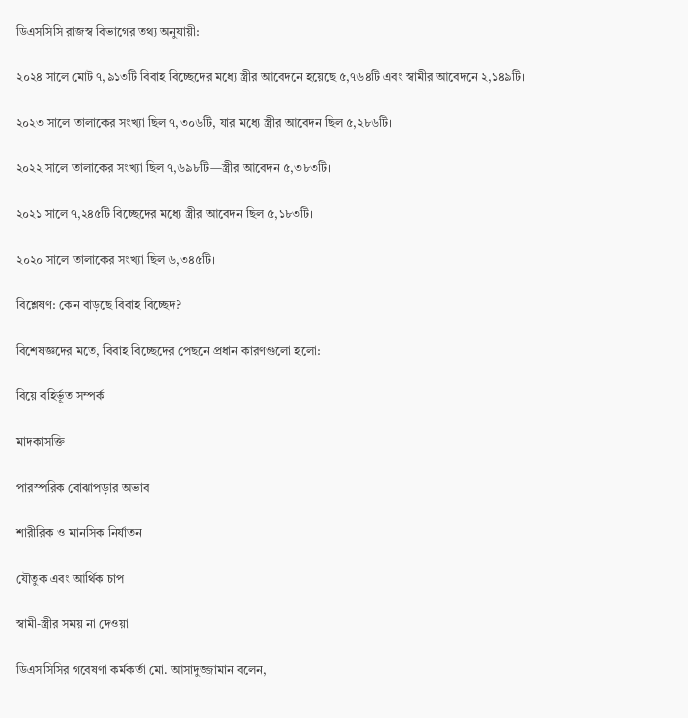ডিএসসিসি রাজস্ব বিভাগের তথ্য অনুযায়ী:

২০২৪ সালে মোট ৭,৯১৩টি বিবাহ বিচ্ছেদের মধ্যে স্ত্রীর আবেদনে হয়েছে ৫,৭৬৪টি এবং স্বামীর আবেদনে ২,১৪৯টি।

২০২৩ সালে তালাকের সংখ্যা ছিল ৭,৩০৬টি, যার মধ্যে স্ত্রীর আবেদন ছিল ৫,২৮৬টি।

২০২২ সালে তালাকের সংখ্যা ছিল ৭,৬৯৮টি—স্ত্রীর আবেদন ৫,৩৮৩টি।

২০২১ সালে ৭,২৪৫টি বিচ্ছেদের মধ্যে স্ত্রীর আবেদন ছিল ৫,১৮৩টি।

২০২০ সালে তালাকের সংখ্যা ছিল ৬,৩৪৫টি।

বিশ্লেষণ: কেন বাড়ছে বিবাহ বিচ্ছেদ?

বিশেষজ্ঞদের মতে, বিবাহ বিচ্ছেদের পেছনে প্রধান কারণগুলো হলো:

বিয়ে বহির্ভূত সম্পর্ক

মাদকাসক্তি

পারস্পরিক বোঝাপড়ার অভাব

শারীরিক ও মানসিক নির্যাতন

যৌতুক এবং আর্থিক চাপ

স্বামী-স্ত্রীর সময় না দেওয়া

ডিএসসিসির গবেষণা কর্মকর্তা মো. আসাদুজ্জামান বলেন,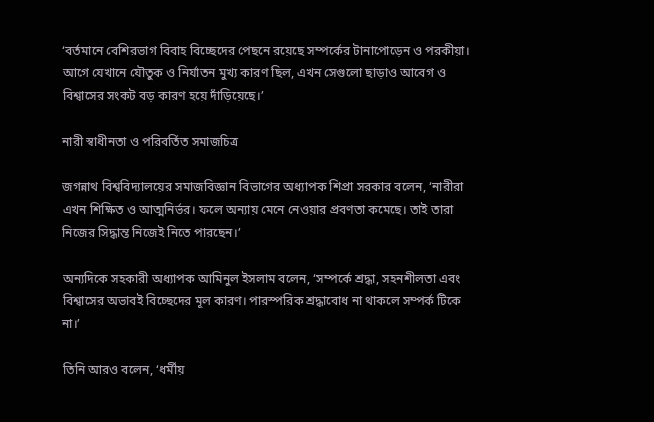‘বর্তমানে বেশিরভাগ বিবাহ বিচ্ছেদের পেছনে রয়েছে সম্পর্কের টানাপোড়েন ও পরকীয়া। আগে যেখানে যৌতুক ও নির্যাতন মুখ্য কারণ ছিল, এখন সেগুলো ছাড়াও আবেগ ও বিশ্বাসের সংকট বড় কারণ হয়ে দাঁড়িয়েছে।’

নারী স্বাধীনতা ও পরিবর্তিত সমাজচিত্র

জগন্নাথ বিশ্ববিদ্যালয়ের সমাজবিজ্ঞান বিভাগের অধ্যাপক শিপ্রা সরকার বলেন, ‘নারীরা এখন শিক্ষিত ও আত্মনির্ভর। ফলে অন্যায় মেনে নেওয়ার প্রবণতা কমেছে। তাই তারা নিজের সিদ্ধান্ত নিজেই নিতে পারছেন।’

অন্যদিকে সহকারী অধ্যাপক আমিনুল ইসলাম বলেন, ‘সম্পর্কে শ্রদ্ধা, সহনশীলতা এবং বিশ্বাসের অভাবই বিচ্ছেদের মূল কারণ। পারস্পরিক শ্রদ্ধাবোধ না থাকলে সম্পর্ক টিকে না।’

তিনি আরও বলেন, ‘ধর্মীয়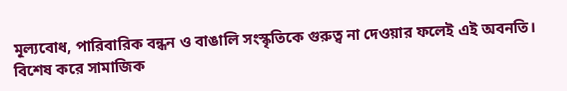মূল্যবোধ, পারিবারিক বন্ধন ও বাঙালি সংস্কৃতিকে গুরুত্ব না দেওয়ার ফলেই এই অবনতি। বিশেষ করে সামাজিক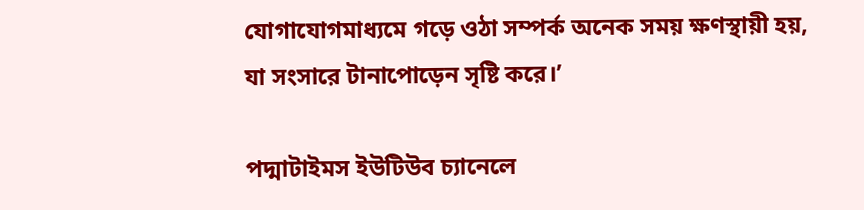যোগাযোগমাধ্যমে গড়ে ওঠা সম্পর্ক অনেক সময় ক্ষণস্থায়ী হয়, যা সংসারে টানাপোড়েন সৃষ্টি করে।’

পদ্মাটাইমস ইউটিউব চ্যানেলে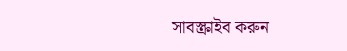সাবস্ক্রাইব করুন